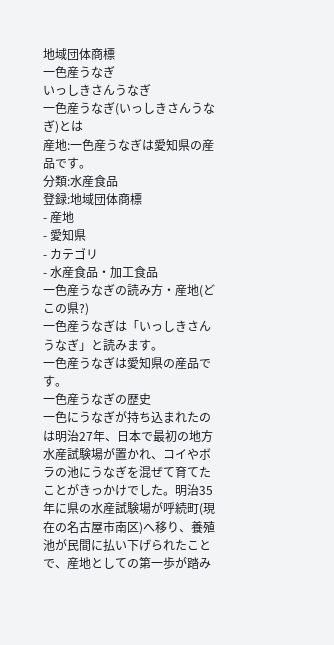地域団体商標
一色産うなぎ
いっしきさんうなぎ
一色産うなぎ(いっしきさんうなぎ)とは
産地:一色産うなぎは愛知県の産品です。
分類:水産食品
登録:地域団体商標
- 産地
- 愛知県
- カテゴリ
- 水産食品・加工食品
一色産うなぎの読み方・産地(どこの県?)
一色産うなぎは「いっしきさんうなぎ」と読みます。
一色産うなぎは愛知県の産品です。
一色産うなぎの歴史
一色にうなぎが持ち込まれたのは明治27年、日本で最初の地方水産試験場が置かれ、コイやボラの池にうなぎを混ぜて育てたことがきっかけでした。明治35年に県の水産試験場が呼続町(現在の名古屋市南区)へ移り、養殖池が民間に払い下げられたことで、産地としての第一歩が踏み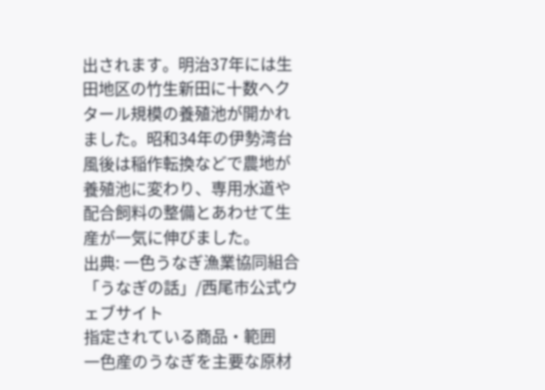出されます。明治37年には生田地区の竹生新田に十数ヘクタール規模の養殖池が開かれました。昭和34年の伊勢湾台風後は稲作転換などで農地が養殖池に変わり、専用水道や配合飼料の整備とあわせて生産が一気に伸びました。
出典: 一色うなぎ漁業協同組合「うなぎの話」/西尾市公式ウェブサイト
指定されている商品・範囲
一色産のうなぎを主要な原材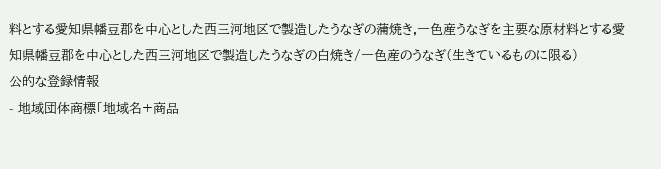料とする愛知県幡豆郡を中心とした西三河地区で製造したうなぎの蒲焼き,一色産うなぎを主要な原材料とする愛知県幡豆郡を中心とした西三河地区で製造したうなぎの白焼き/一色産のうなぎ(生きているものに限る)
公的な登録情報
- 地域団体商標「地域名+商品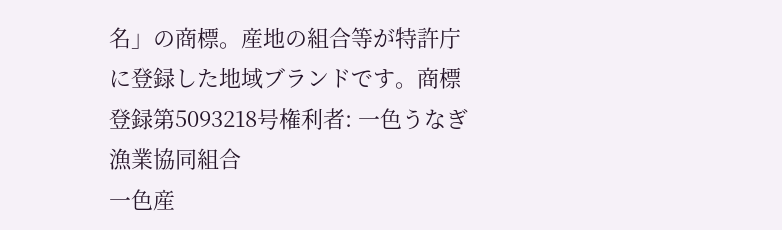名」の商標。産地の組合等が特許庁に登録した地域ブランドです。商標登録第5093218号権利者: 一色うなぎ漁業協同組合
一色産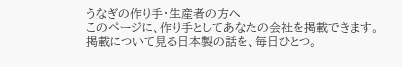うなぎの作り手・生産者の方へ
このページに、作り手としてあなたの会社を掲載できます。
掲載について見る日本製の話を、毎日ひとつ。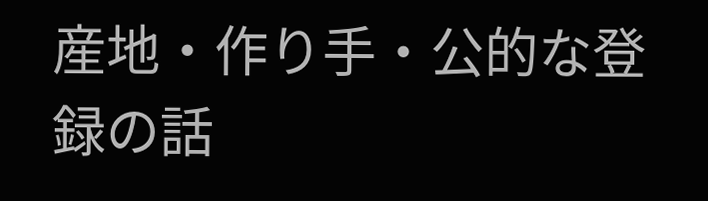産地・作り手・公的な登録の話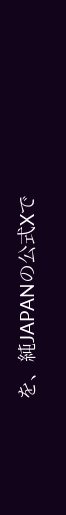を、純JAPANの公式Xで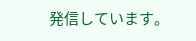発信しています。